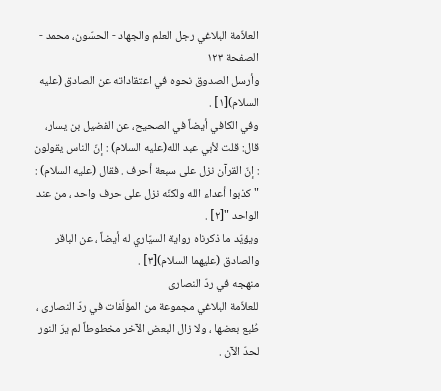العلاّمة البلاغي رجل العلم والجهاد - الحسّون، محمد - الصفحة ١٢٣
وأرسل الصدوق نحوه في اعتقاداته عن الصادق (عليه السلام)[١] .
وفي الكافي أيضاً في الصحيح، عن الفضيل بن يسار، قال: قلت لأبي عبد الله(عليه السلام) : إنّ الناس يقولون : إنّ القرآن نزل على سبعة أحرف . فقال (عليه السلام) : " كذبوا أعداء الله ولكنّه نزل على حرف واحد ، من عند الواحد "[٢] .
ويؤيّد ما ذكرناه رواية السيّاري له أيضاً ، عن الباقر والصادق (عليهما السلام)[٣] .
منهجه في ردّ النصارى
للعلاّمة البلاغي مجموعة من المؤلّفات في ردّ النصارى ، طُبع بعضها ، ولا زال البعض الآخر مخطوطاً لم يرَ النور لحدّ الآن .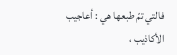فالتي تمّ طبعها هي : أعاجيب الأكاذيب ،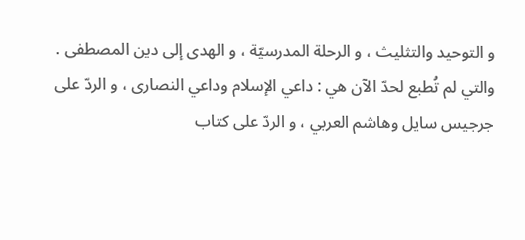و التوحيد والتثليث ، و الرحلة المدرسيّة ، و الهدى إلى دين المصطفى .
والتي لم تُطبع لحدّ الآن هي : داعي الإسلام وداعي النصارى ، و الردّ على جرجيس سايل وهاشم العربي ، و الردّ على كتاب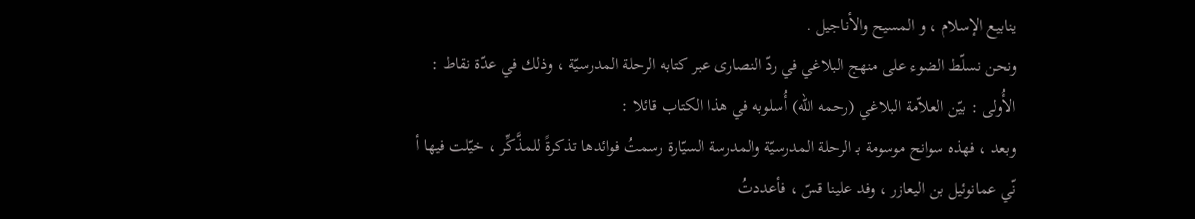ينابيع الإسلام ، و المسيح والأناجيل .
ونحن نسلّط الضوء على منهج البلاغي في ردّ النصارى عبر كتابه الرحلة المدرسيّة ، وذلك في عدّة نقاط :
الأُولى : بيّن العلاّمة البلاغي (رحمه الله) أُسلوبه في هذا الكتاب قائلا :
وبعد ، فهذه سوانح موسومة بـ الرحلة المدرسيّة والمدرسة السيّارة رسمتُ فوائدها تذكرةً للمذَّكِّر ، خيّلت فيها أ نّي عمانوئيل بن اليعازر ، وفد علينا قسّ ، فأعددتُ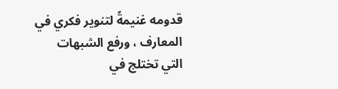قدومه غنيمةً لتنوير فكري في المعارف ، ورفع الشبهات التي تختلج في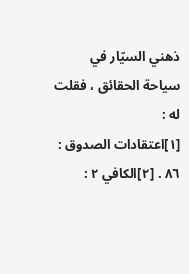ذهني السيّار في سياحة الحقائق ، فقلت له :
[١]اعتقادات الصدوق : ٨٦ . [٢]الكافي ٢ :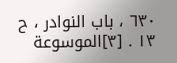٦٣٠ ، باب النوادر ، ح ١٣ . [٣]الموسوعة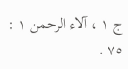ج ١ ، آلاء الرحمن ١ : ٧٥ .